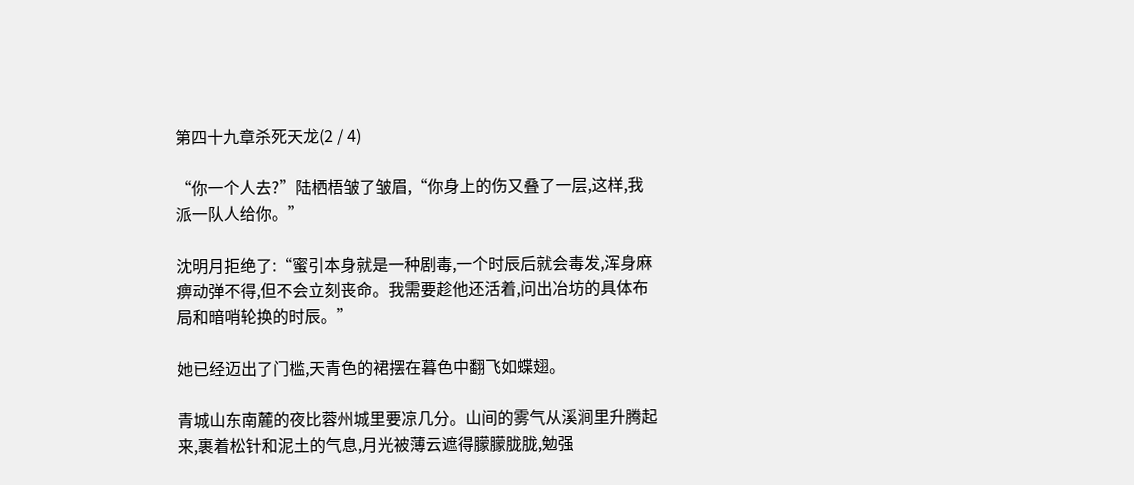第四十九章杀死天龙(2 / 4)

“你一个人去?”陆栖梧皱了皱眉,“你身上的伤又叠了一层,这样,我派一队人给你。”

沈明月拒绝了:“蜜引本身就是一种剧毒,一个时辰后就会毒发,浑身麻痹动弹不得,但不会立刻丧命。我需要趁他还活着,问出冶坊的具体布局和暗哨轮换的时辰。”

她已经迈出了门槛,天青色的裙摆在暮色中翻飞如蝶翅。

青城山东南麓的夜比蓉州城里要凉几分。山间的雾气从溪涧里升腾起来,裹着松针和泥土的气息,月光被薄云遮得朦朦胧胧,勉强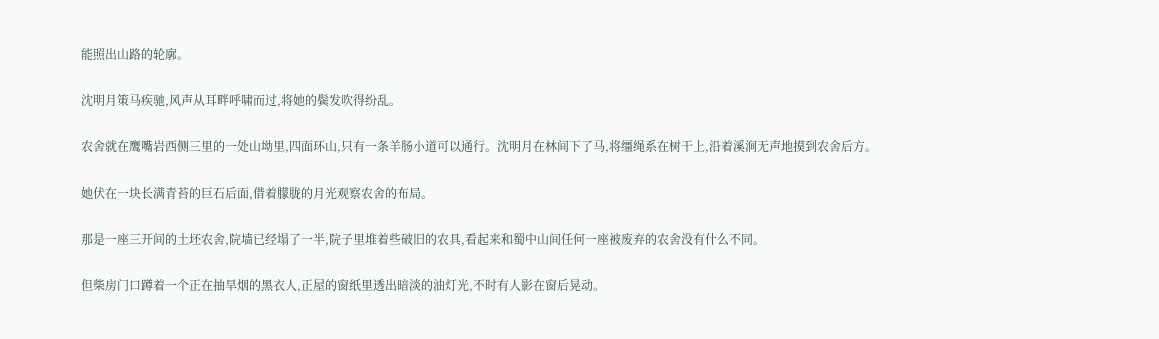能照出山路的轮廓。

沈明月策马疾驰,风声从耳畔呼啸而过,将她的鬓发吹得纷乱。

农舍就在鹰嘴岩西侧三里的一处山坳里,四面环山,只有一条羊肠小道可以通行。沈明月在林间下了马,将缰绳系在树干上,沿着溪涧无声地摸到农舍后方。

她伏在一块长满青苔的巨石后面,借着朦胧的月光观察农舍的布局。

那是一座三开间的土坯农舍,院墙已经塌了一半,院子里堆着些破旧的农具,看起来和蜀中山间任何一座被废弃的农舍没有什么不同。

但柴房门口蹲着一个正在抽旱烟的黑衣人,正屋的窗纸里透出暗淡的油灯光,不时有人影在窗后晃动。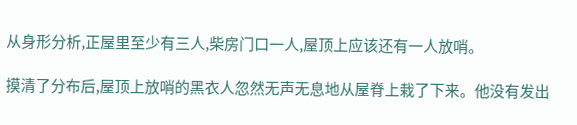从身形分析,正屋里至少有三人,柴房门口一人,屋顶上应该还有一人放哨。

摸清了分布后,屋顶上放哨的黑衣人忽然无声无息地从屋脊上栽了下来。他没有发出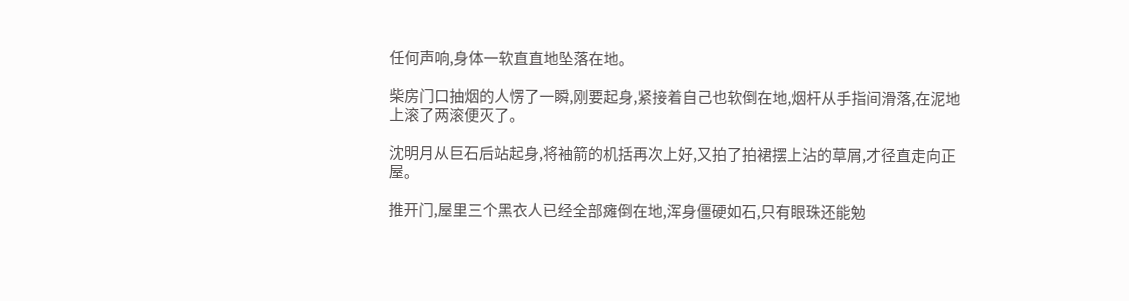任何声响,身体一软直直地坠落在地。

柴房门口抽烟的人愣了一瞬,刚要起身,紧接着自己也软倒在地,烟杆从手指间滑落,在泥地上滚了两滚便灭了。

沈明月从巨石后站起身,将袖箭的机括再次上好,又拍了拍裙摆上沾的草屑,才径直走向正屋。

推开门,屋里三个黑衣人已经全部瘫倒在地,浑身僵硬如石,只有眼珠还能勉